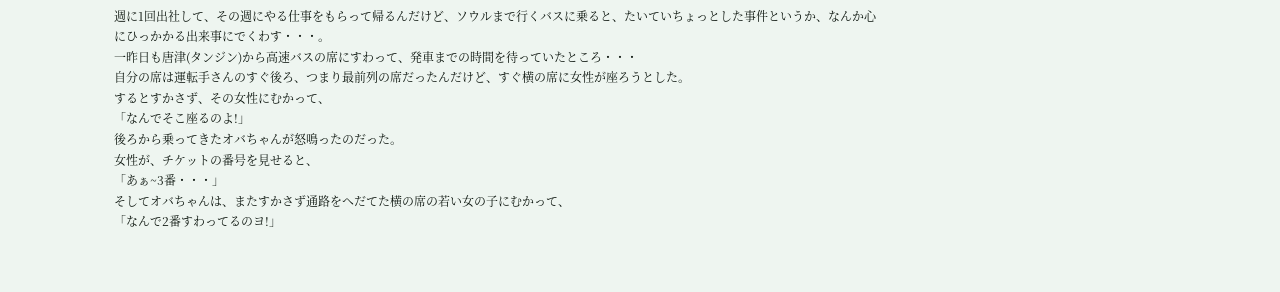週に1回出社して、その週にやる仕事をもらって帰るんだけど、ソウルまで行くバスに乗ると、たいていちょっとした事件というか、なんか心にひっかかる出来事にでくわす・・・。
一昨日も唐津(タンジン)から高速バスの席にすわって、発車までの時間を待っていたところ・・・
自分の席は運転手さんのすぐ後ろ、つまり最前列の席だったんだけど、すぐ横の席に女性が座ろうとした。
するとすかさず、その女性にむかって、
「なんでそこ座るのよ!」
後ろから乗ってきたオバちゃんが怒鳴ったのだった。
女性が、チケットの番号を見せると、
「あぁ~3番・・・」
そしてオバちゃんは、またすかさず通路をへだてた横の席の若い女の子にむかって、
「なんで2番すわってるのヨ!」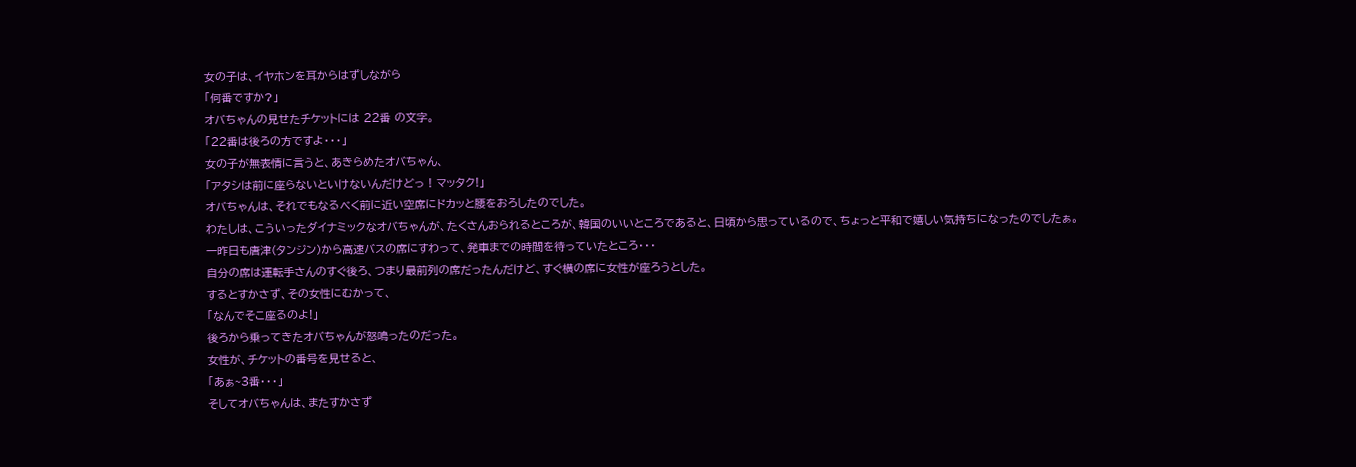女の子は、イヤホンを耳からはずしながら
「何番ですか?」
オバちゃんの見せたチケットには 22番 の文字。
「22番は後ろの方ですよ・・・」
女の子が無表情に言うと、あきらめたオバちゃん、
「アタシは前に座らないといけないんだけどっ ! マッタク!」
オバちゃんは、それでもなるべく前に近い空席にドカッと腰をおろしたのでした。
わたしは、こういったダイナミックなオバちゃんが、たくさんおられるところが、韓国のいいところであると、日頃から思っているので、ちょっと平和で嬉しい気持ちになったのでしたぁ。
一昨日も唐津(タンジン)から高速バスの席にすわって、発車までの時間を待っていたところ・・・
自分の席は運転手さんのすぐ後ろ、つまり最前列の席だったんだけど、すぐ横の席に女性が座ろうとした。
するとすかさず、その女性にむかって、
「なんでそこ座るのよ!」
後ろから乗ってきたオバちゃんが怒鳴ったのだった。
女性が、チケットの番号を見せると、
「あぁ~3番・・・」
そしてオバちゃんは、またすかさず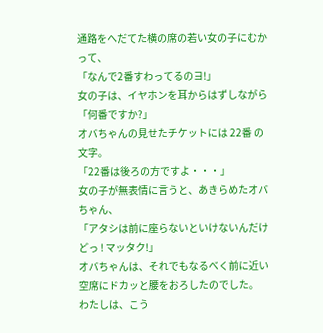通路をへだてた横の席の若い女の子にむかって、
「なんで2番すわってるのヨ!」
女の子は、イヤホンを耳からはずしながら
「何番ですか?」
オバちゃんの見せたチケットには 22番 の文字。
「22番は後ろの方ですよ・・・」
女の子が無表情に言うと、あきらめたオバちゃん、
「アタシは前に座らないといけないんだけどっ ! マッタク!」
オバちゃんは、それでもなるべく前に近い空席にドカッと腰をおろしたのでした。
わたしは、こう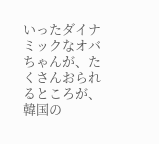いったダイナミックなオバちゃんが、たくさんおられるところが、韓国の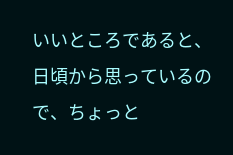いいところであると、日頃から思っているので、ちょっと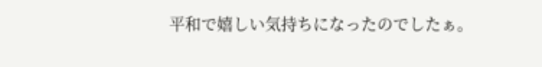平和で嬉しい気持ちになったのでしたぁ。